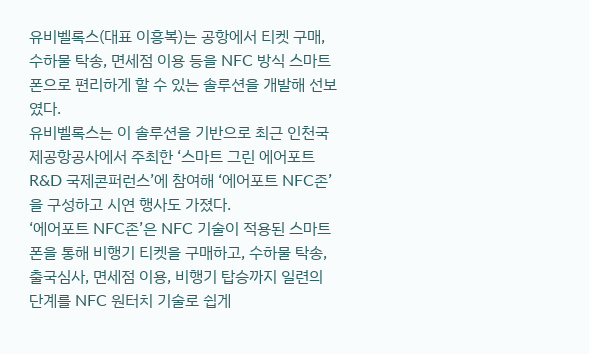유비벨록스(대표 이흥복)는 공항에서 티켓 구매, 수하물 탁송, 면세점 이용 등을 NFC 방식 스마트폰으로 편리하게 할 수 있는 솔루션을 개발해 선보였다.
유비벨록스는 이 솔루션을 기반으로 최근 인천국제공항공사에서 주최한 ‘스마트 그린 에어포트 R&D 국제콘퍼런스’에 참여해 ‘에어포트 NFC존’을 구성하고 시연 행사도 가졌다.
‘에어포트 NFC존’은 NFC 기술이 적용된 스마트폰을 통해 비행기 티켓을 구매하고, 수하물 탁송, 출국심사, 면세점 이용, 비행기 탑승까지 일련의 단계를 NFC 원터치 기술로 쉽게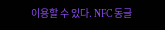이용할 수 있다. NFC 동글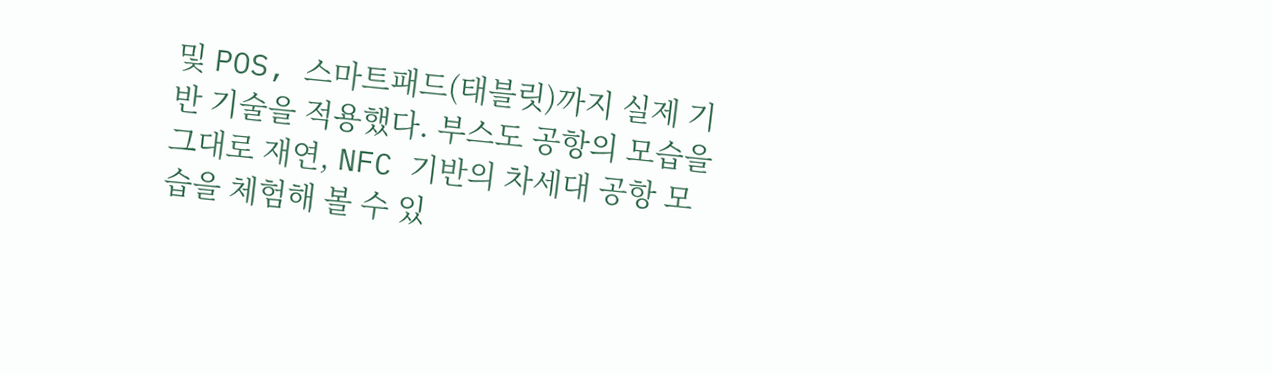및 POS, 스마트패드(태블릿)까지 실제 기반 기술을 적용했다. 부스도 공항의 모습을 그대로 재연, NFC 기반의 차세대 공항 모습을 체험해 볼 수 있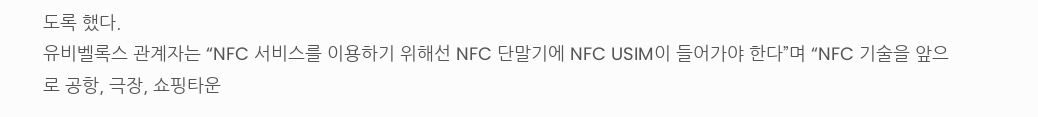도록 했다.
유비벨록스 관계자는 “NFC 서비스를 이용하기 위해선 NFC 단말기에 NFC USIM이 들어가야 한다”며 “NFC 기술을 앞으로 공항, 극장, 쇼핑타운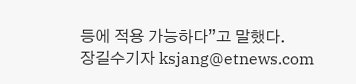등에 적용 가능하다”고 말했다.
장길수기자 ksjang@etnews.com